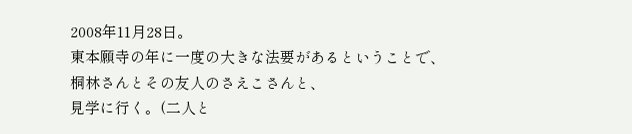2008年11月28日。
東本願寺の年に一度の大きな法要があるということで、
桐林さんとその友人のさえこさんと、
見学に行く。(二人と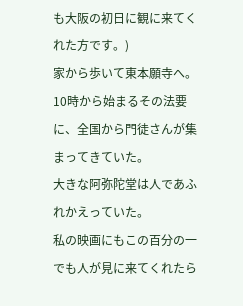も大阪の初日に観に来てくれた方です。)
家から歩いて東本願寺へ。
10時から始まるその法要に、全国から門徒さんが集まってきていた。
大きな阿弥陀堂は人であふれかえっていた。
私の映画にもこの百分の一でも人が見に来てくれたら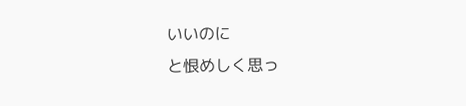いいのに
と恨めしく思っ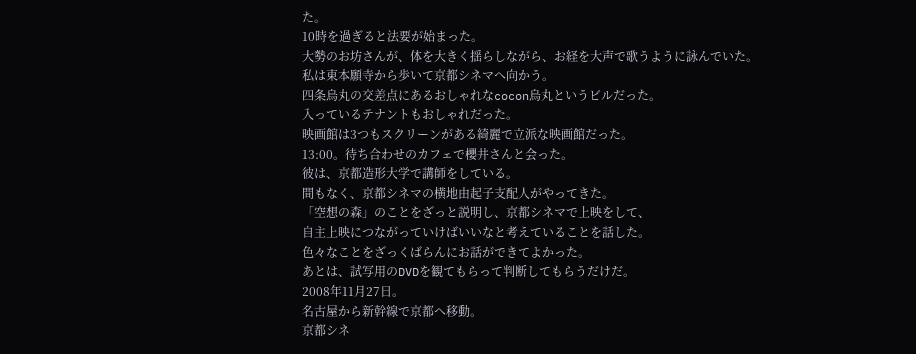た。
10時を過ぎると法要が始まった。
大勢のお坊さんが、体を大きく揺らしながら、お経を大声で歌うように詠んでいた。
私は東本願寺から歩いて京都シネマへ向かう。
四条烏丸の交差点にあるおしゃれなcocon烏丸というビルだった。
入っているテナントもおしゃれだった。
映画館は3つもスクリーンがある綺麗で立派な映画館だった。
13:00。待ち合わせのカフェで櫻井さんと会った。
彼は、京都造形大学で講師をしている。
間もなく、京都シネマの横地由起子支配人がやってきた。
「空想の森」のことをざっと説明し、京都シネマで上映をして、
自主上映につながっていけばいいなと考えていることを話した。
色々なことをざっくばらんにお話ができてよかった。
あとは、試写用のDVDを観てもらって判断してもらうだけだ。
2008年11月27日。
名古屋から新幹線で京都へ移動。
京都シネ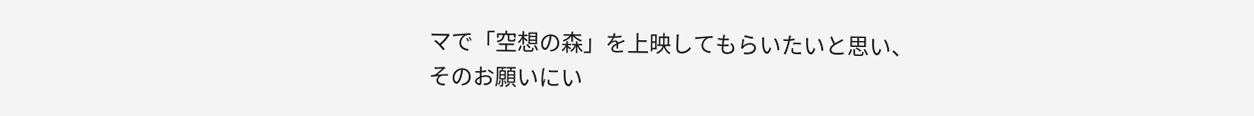マで「空想の森」を上映してもらいたいと思い、
そのお願いにい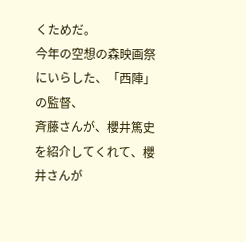くためだ。
今年の空想の森映画祭にいらした、「西陣」の監督、
斉藤さんが、櫻井篤史を紹介してくれて、櫻井さんが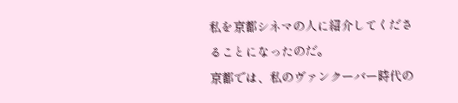私を京都シネマの人に紹介してくださることになったのだ。
京都では、私のヴァンクーバー時代の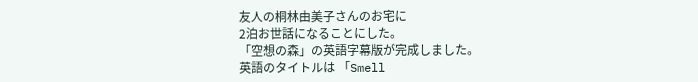友人の桐林由美子さんのお宅に
2泊お世話になることにした。
「空想の森」の英語字幕版が完成しました。
英語のタイトルは 「Smell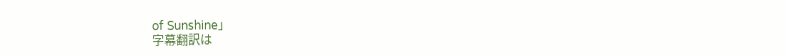of Sunshine」
字幕翻訳は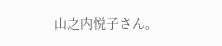山之内悦子さん。